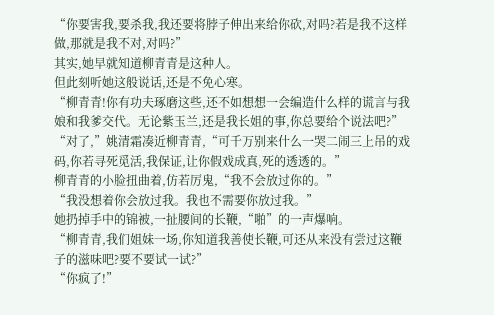“你要害我,要杀我,我还要将脖子伸出来给你砍,对吗?若是我不这样做,那就是我不对,对吗?”
其实,她早就知道柳青青是这种人。
但此刻听她这般说话,还是不免心寒。
“柳青青!你有功夫琢磨这些,还不如想想一会编造什么样的谎言与我娘和我爹交代。无论紫玉兰,还是我长姐的事,你总要给个说法吧?”
“对了,”姚清霜凑近柳青青,“可千万别来什么一哭二闹三上吊的戏码,你若寻死觅活,我保证,让你假戏成真,死的透透的。”
柳青青的小脸扭曲着,仿若厉鬼,“我不会放过你的。”
“我没想着你会放过我。我也不需要你放过我。”
她扔掉手中的锦被,一扯腰间的长鞭,“啪”的一声爆响。
“柳青青,我们姐妹一场,你知道我善使长鞭,可还从来没有尝过这鞭子的滋味吧?要不要试一试?”
“你疯了!”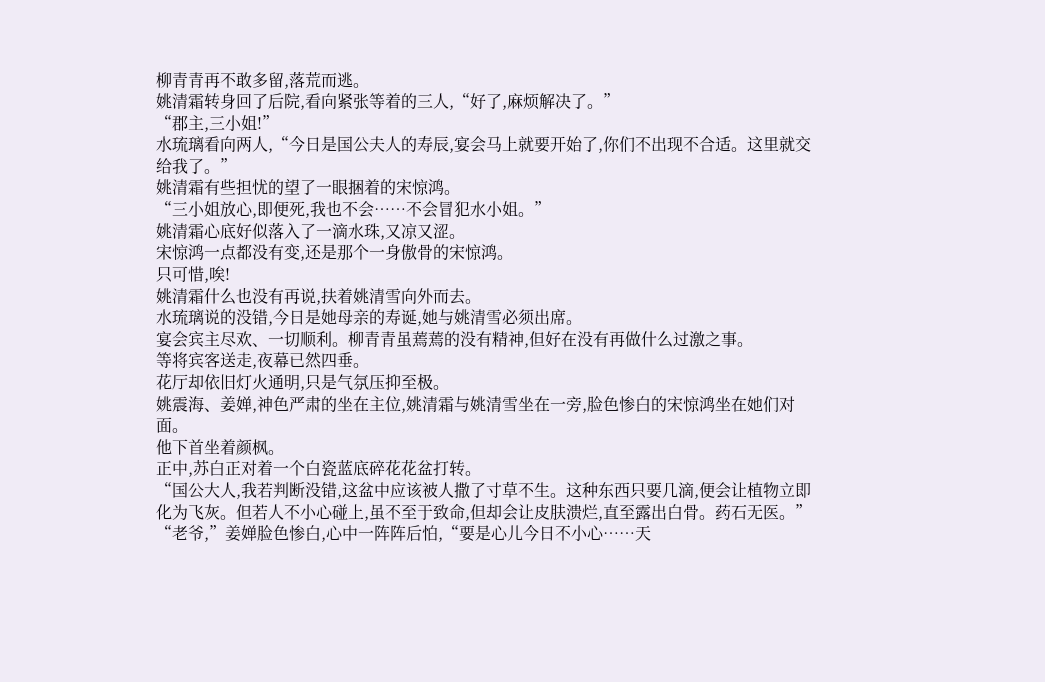柳青青再不敢多留,落荒而逃。
姚清霜转身回了后院,看向紧张等着的三人,“好了,麻烦解决了。”
“郡主,三小姐!”
水琉璃看向两人,“今日是国公夫人的寿辰,宴会马上就要开始了,你们不出现不合适。这里就交给我了。”
姚清霜有些担忧的望了一眼捆着的宋惊鸿。
“三小姐放心,即便死,我也不会……不会冒犯水小姐。”
姚清霜心底好似落入了一滴水珠,又凉又涩。
宋惊鸿一点都没有变,还是那个一身傲骨的宋惊鸿。
只可惜,唉!
姚清霜什么也没有再说,扶着姚清雪向外而去。
水琉璃说的没错,今日是她母亲的寿诞,她与姚清雪必须出席。
宴会宾主尽欢、一切顺利。柳青青虽蔫蔫的没有精神,但好在没有再做什么过激之事。
等将宾客送走,夜幕已然四垂。
花厅却依旧灯火通明,只是气氛压抑至极。
姚震海、姜婵,神色严肃的坐在主位,姚清霜与姚清雪坐在一旁,脸色惨白的宋惊鸿坐在她们对面。
他下首坐着颜枫。
正中,苏白正对着一个白瓷蓝底碎花花盆打转。
“国公大人,我若判断没错,这盆中应该被人撒了寸草不生。这种东西只要几滴,便会让植物立即化为飞灰。但若人不小心碰上,虽不至于致命,但却会让皮肤溃烂,直至露出白骨。药石无医。”
“老爷,”姜婵脸色惨白,心中一阵阵后怕,“要是心儿今日不小心……天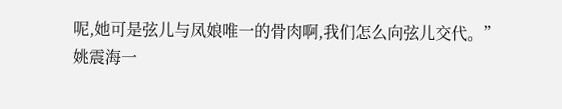呢,她可是弦儿与凤娘唯一的骨肉啊,我们怎么向弦儿交代。”
姚震海一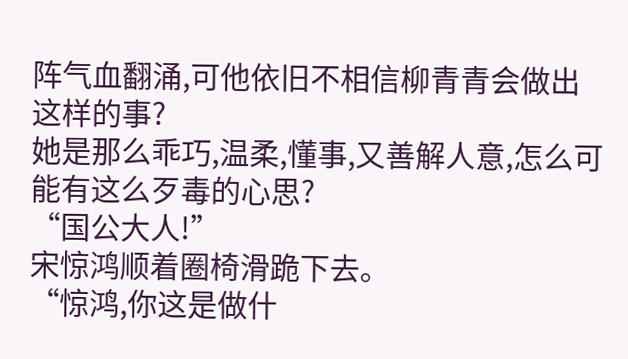阵气血翻涌,可他依旧不相信柳青青会做出这样的事?
她是那么乖巧,温柔,懂事,又善解人意,怎么可能有这么歹毒的心思?
“国公大人!”
宋惊鸿顺着圈椅滑跪下去。
“惊鸿,你这是做什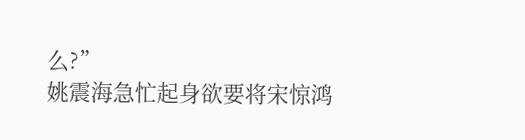么?”
姚震海急忙起身欲要将宋惊鸿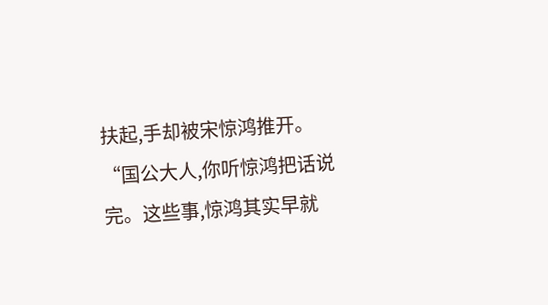扶起,手却被宋惊鸿推开。
“国公大人,你听惊鸿把话说完。这些事,惊鸿其实早就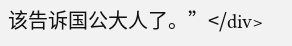该告诉国公大人了。”</div>